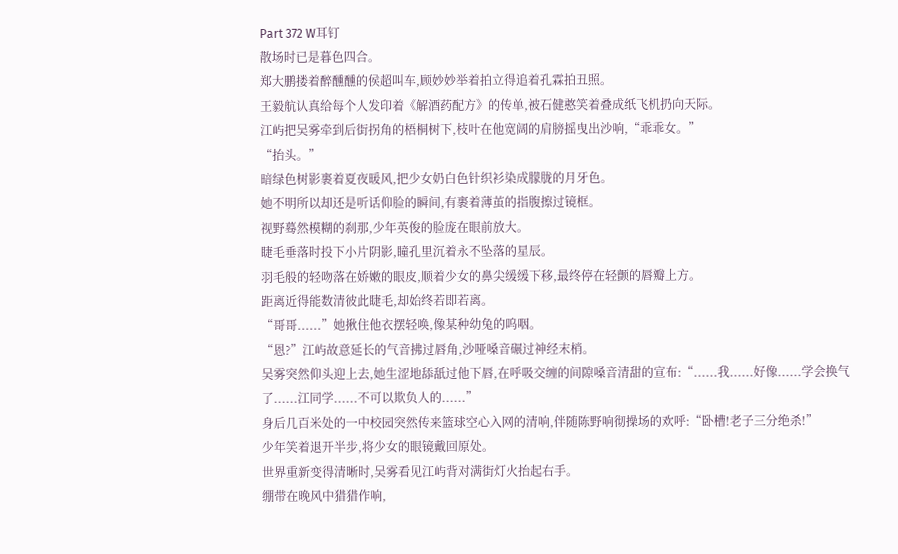Part 372 W耳钉
散场时已是暮色四合。
郑大鹏搂着醉醺醺的侯超叫车,顾妙妙举着拍立得追着孔霖拍丑照。
王毅航认真给每个人发印着《解酒药配方》的传单,被石健憨笑着叠成纸飞机扔向天际。
江屿把吴雾牵到后街拐角的梧桐树下,枝叶在他宽阔的肩膀摇曳出沙响,“乖乖女。”
“抬头。”
暗绿色树影裹着夏夜暖风,把少女奶白色针织衫染成朦胧的月牙色。
她不明所以却还是听话仰脸的瞬间,有裹着薄茧的指腹擦过镜框。
视野蓦然模糊的刹那,少年英俊的脸庞在眼前放大。
睫毛垂落时投下小片阴影,瞳孔里沉着永不坠落的星辰。
羽毛般的轻吻落在娇嫩的眼皮,顺着少女的鼻尖缓缓下移,最终停在轻颤的唇瓣上方。
距离近得能数清彼此睫毛,却始终若即若离。
“哥哥......”她揪住他衣摆轻唤,像某种幼兔的呜咽。
“恩?”江屿故意延长的气音拂过唇角,沙哑嗓音碾过神经末梢。
吴雾突然仰头迎上去,她生涩地舔舐过他下唇,在呼吸交缠的间隙嗓音清甜的宣布:“......我......好像......学会换气了......江同学......不可以欺负人的......”
身后几百米处的一中校园突然传来篮球空心入网的清响,伴随陈野响彻操场的欢呼:“卧槽!老子三分绝杀!”
少年笑着退开半步,将少女的眼镜戴回原处。
世界重新变得清晰时,吴雾看见江屿背对满街灯火抬起右手。
绷带在晚风中猎猎作响,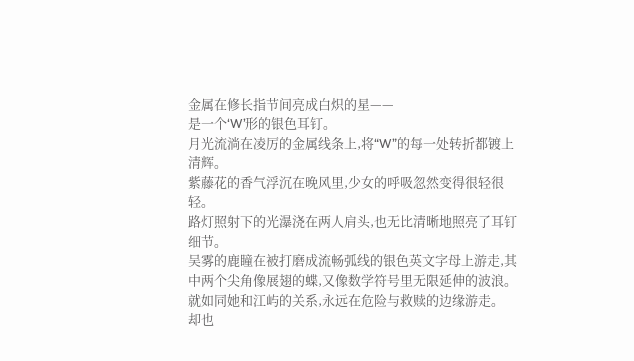金属在修长指节间亮成白炽的星——
是一个‘W’形的银色耳钉。
月光流淌在凌厉的金属线条上,将“W”的每一处转折都镀上清辉。
紫藤花的香气浮沉在晚风里,少女的呼吸忽然变得很轻很轻。
路灯照射下的光瀑浇在两人肩头,也无比清晰地照亮了耳钉细节。
吴雾的鹿瞳在被打磨成流畅弧线的银色英文字母上游走,其中两个尖角像展翅的蝶,又像数学符号里无限延伸的波浪。
就如同她和江屿的关系,永远在危险与救赎的边缘游走。
却也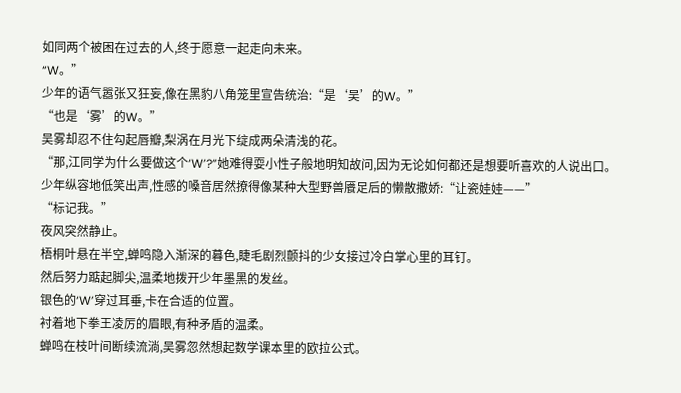如同两个被困在过去的人,终于愿意一起走向未来。
“W。”
少年的语气嚣张又狂妄,像在黑豹八角笼里宣告统治:“是‘吴’的W。”
“也是‘雾’的W。”
吴雾却忍不住勾起唇瓣,梨涡在月光下绽成两朵清浅的花。
“那,江同学为什么要做这个‘W’?”她难得耍小性子般地明知故问,因为无论如何都还是想要听喜欢的人说出口。
少年纵容地低笑出声,性感的嗓音居然撩得像某种大型野兽餍足后的懒散撒娇:“让瓷娃娃——”
“标记我。”
夜风突然静止。
梧桐叶悬在半空,蝉鸣隐入渐深的暮色,睫毛剧烈颤抖的少女接过冷白掌心里的耳钉。
然后努力踮起脚尖,温柔地拨开少年墨黑的发丝。
银色的‘W’穿过耳垂,卡在合适的位置。
衬着地下拳王凌厉的眉眼,有种矛盾的温柔。
蝉鸣在枝叶间断续流淌,吴雾忽然想起数学课本里的欧拉公式。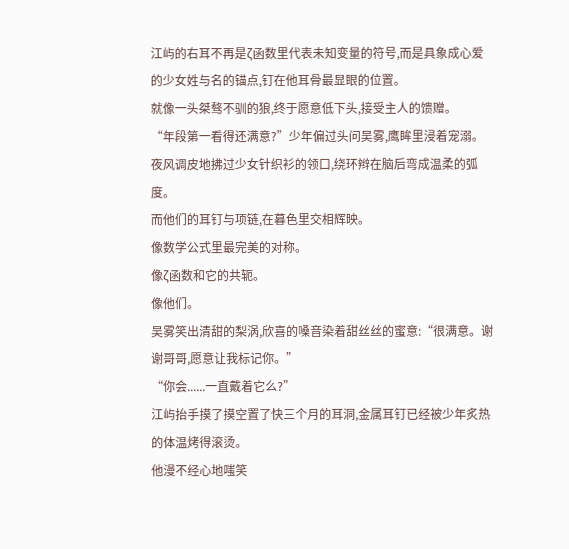江屿的右耳不再是ζ函数里代表未知变量的符号,而是具象成心爱的少女姓与名的锚点,钉在他耳骨最显眼的位置。
就像一头桀骜不驯的狼,终于愿意低下头,接受主人的馈赠。
“年段第一看得还满意?”少年偏过头问吴雾,鹰眸里浸着宠溺。
夜风调皮地拂过少女针织衫的领口,绕环辫在脑后弯成温柔的弧度。
而他们的耳钉与项链,在暮色里交相辉映。
像数学公式里最完美的对称。
像ζ函数和它的共轭。
像他们。
吴雾笑出清甜的梨涡,欣喜的嗓音染着甜丝丝的蜜意:“很满意。谢谢哥哥,愿意让我标记你。”
“你会......一直戴着它么?”
江屿抬手摸了摸空置了快三个月的耳洞,金属耳钉已经被少年炙热的体温烤得滚烫。
他漫不经心地嗤笑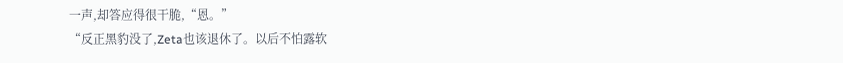一声,却答应得很干脆,“恩。”
“反正黑豹没了,Zeta也该退休了。以后不怕露软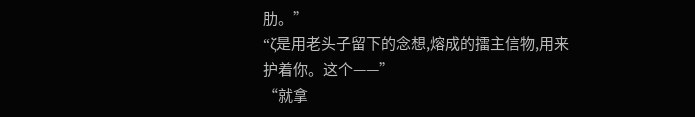肋。”
“ζ是用老头子留下的念想,熔成的擂主信物,用来护着你。这个——”
“就拿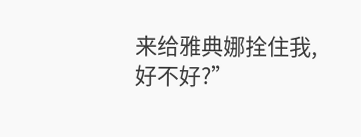来给雅典娜拴住我,好不好?”